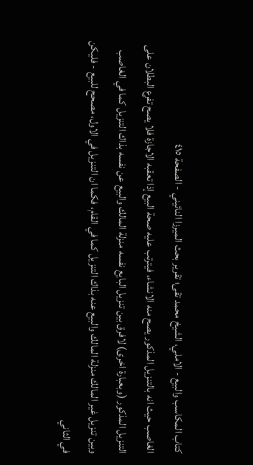كتاب المكاسب والبيع - الاملي، الشيخ محمد تقى؛ تقرير بحث الميرزا النائيني - الصفحة ٤١٥
الغاصب حيث انه بالتنزيل المذكور يصح منه الانشاء، فيترتب عليه صحة البيع إذا تعقبه الاجازة فلا يصح تفرع البطلان على التنزيل المذكور (وبعبارة اخرى) لافرق بين تنزيل البايع نفسه منزلة المالك والبيع عن نفسه بذاك التنزيل كما في الغاصب وبين تنزيل غير المالك منزلة المالك والبيع عنه بذاك التنزيل كما في القام، فكما ان التنزيل في الاول، مصحح للبيع - فليكن في الثاني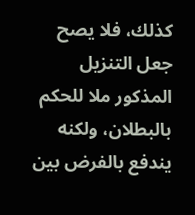كذلك، فلا يصح جعل التنزيل المذكور ملا للحكم بالبطلان، ولكنه يندفع بالفرض بين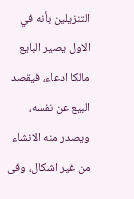التنزيلين بأنه في الاول يصير البايع مالكا ادعاء، فيقصد البيع عن نفسه، ويصدر منه الانشاء من غير اشكال، وفى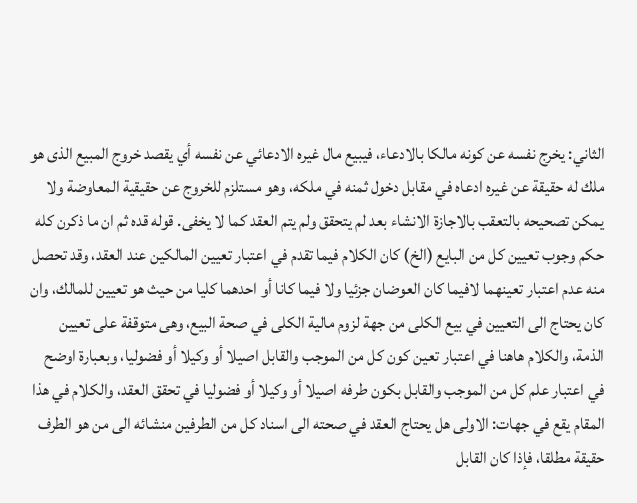الثاني: يخرج نفسه عن كونه مالكا بالادعاء، فيبيع مال غيره الادعائي عن نفسه أي يقصد خروج المبيع الذى هو ملك له حقيقة عن غيره ادعاه في مقابل دخول ثمنه في ملكه، وهو مستلزم للخروج عن حقيقية المعاوضة ولا يمكن تصحيحه بالتعقب بالاجازة الانشاء بعد لم يتحقق ولم يتم العقد كما لا يخفى. قوله قده ثم ان ما ذكرن كله حكم وجوب تعيين كل من البايع (الخ) كان الكلام فيما تقدم في اعتبار تعيين المالكين عند العقد، وقد تحصل منه عدم اعتبار تعينهما لافيما كان العوضان جزئيا ولا فيما كانا أو احدهما كليا من حيث هو تعيين للمالك، وان كان يحتاج الى التعيين في بيع الكلى من جهة لزوم مالية الكلى في صحة البيع، وهى متوقفة على تعيين الذمة، والكلام هاهنا في اعتبار تعين كون كل من الموجب والقابل اصيلا أو وكيلا أو فضوليا، وبعبارة اوضح في اعتبار علم كل من الموجب والقابل بكون طرفه اصيلا أو وكيلا أو فضوليا في تحقق العقد، والكلام في هذا المقام يقع في جهات: الاولى هل يحتاج العقد في صحته الى اسناد كل من الطرفين منشائه الى من هو الطرف حقيقة مطلقا، فإذا كان القابل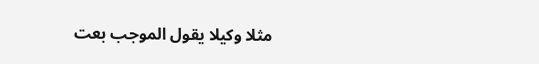مثلا وكيلا يقول الموجب بعت